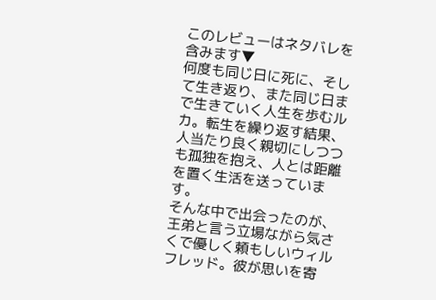このレビューはネタバレを含みます▼
何度も同じ日に死に、そして生き返り、また同じ日まで生きていく人生を歩むルカ。転生を繰り返す結果、人当たり良く親切にしつつも孤独を抱え、人とは距離を置く生活を送っています。
そんな中で出会ったのが、王弟と言う立場ながら気さくで優しく頼もしいウィルフレッド。彼が思いを寄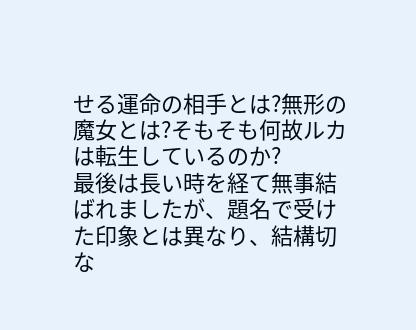せる運命の相手とは?無形の魔女とは?そもそも何故ルカは転生しているのか?
最後は長い時を経て無事結ばれましたが、題名で受けた印象とは異なり、結構切な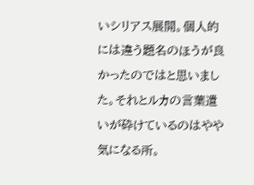いシリアス展開。個人的には違う題名のほうが良かったのではと思いました。それとルカの言葉遣いが砕けているのはやや気になる所。